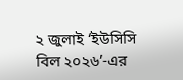২ জুলাই ‘ইউসিসি বিল ২০২৬’-এর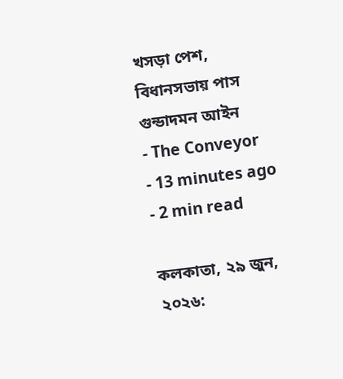খসড়া পেশ, বিধানসভায় পাস গুন্ডাদমন আইন
- The Conveyor
- 13 minutes ago
- 2 min read

কলকাতা, ২৯ জুন, ২০২৬: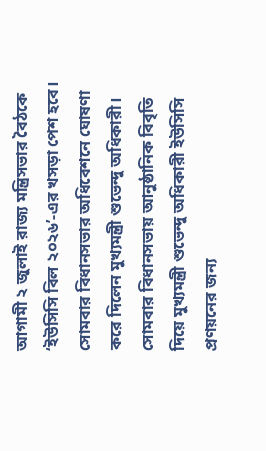আগামী ২ জুলাই রাজ্য মন্ত্রিসভার বৈঠকে ‘ইউসিসি বিল ২০২৬’-এর খসড়া পেশ হবে। সোমবার বিধানসভার অধিবেশনে ঘোষণা করে দিলেন মুখ্যমন্ত্রী শুভেন্দু অধিকারী। সোমবার বিধানসভায় আনুষ্ঠানিক বিবৃতি দিয়ে মুখ্যমন্ত্রী শুভেন্দু অধিকারী ইউসিসি প্রণয়নের জন্য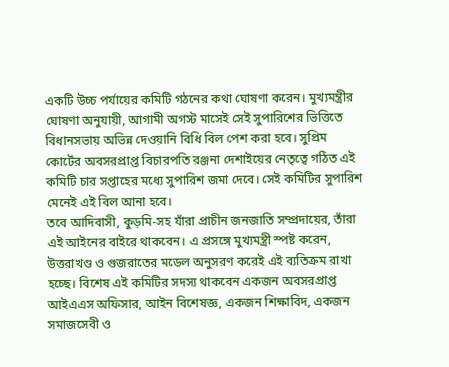একটি উচ্চ পর্যায়ের কমিটি গঠনের কথা ঘোষণা করেন। মুখ্যমন্ত্রীর ঘোষণা অনুযায়ী, আগামী অগস্ট মাসেই সেই সুপারিশের ভিত্তিতে বিধানসভায় অভিন্ন দেওয়ানি বিধি বিল পেশ করা হবে। সুপ্রিম কোর্টের অবসরপ্রাপ্ত বিচারপতি রঞ্জনা দেশাইয়ের নেতৃত্বে গঠিত এই কমিটি চার সপ্তাহের মধ্যে সুপারিশ জমা দেবে। সেই কমিটির সুপারিশ মেনেই এই বিল আনা হবে।
তবে আদিবাসী, কুড়মি-সহ যাঁরা প্রাচীন জনজাতি সম্প্রদায়ের, তাঁরা এই আইনের বাইরে থাকবেন। এ প্রসঙ্গে মুখ্যমন্ত্রী স্পষ্ট করেন, উত্তরাখণ্ড ও গুজরাতের মডেল অনুসরণ করেই এই ব্যতিক্রম রাখা হচ্ছে। বিশেষ এই কমিটির সদস্য থাকবেন একজন অবসরপ্রাপ্ত আইএএস অফিসার, আইন বিশেষজ্ঞ, একজন শিক্ষাবিদ, একজন সমাজসেবী ও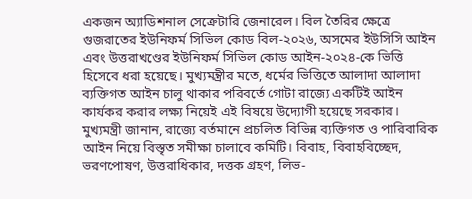একজন অ্যাডিশনাল সেক্রেটারি জেনারেল। বিল তৈরির ক্ষেত্রে গুজরাতের ইউনিফর্ম সিভিল কোড বিল-২০২৬, অসমের ইউসিসি আইন এবং উত্তরাখণ্ডের ইউনিফর্ম সিভিল কোড আইন-২০২৪-কে ভিত্তি হিসেবে ধরা হয়েছে। মুখ্যমন্ত্রীর মতে, ধর্মের ভিত্তিতে আলাদা আলাদা ব্যক্তিগত আইন চালু থাকার পরিবর্তে গোটা রাজ্যে একটিই আইন কার্যকর করার লক্ষ্য নিয়েই এই বিষয়ে উদ্যোগী হয়েছে সরকার। মুখ্যমন্ত্রী জানান, রাজ্যে বর্তমানে প্রচলিত বিভিন্ন ব্যক্তিগত ও পারিবারিক আইন নিয়ে বিস্তৃত সমীক্ষা চালাবে কমিটি। বিবাহ, বিবাহবিচ্ছেদ, ভরণপোষণ, উত্তরাধিকার, দত্তক গ্রহণ, লিভ-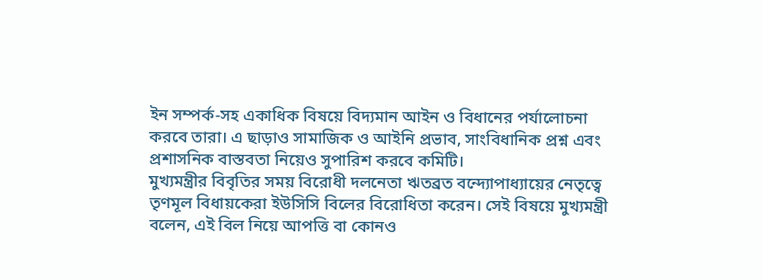ইন সম্পর্ক-সহ একাধিক বিষয়ে বিদ্যমান আইন ও বিধানের পর্যালোচনা করবে তারা। এ ছাড়াও সামাজিক ও আইনি প্রভাব, সাংবিধানিক প্রশ্ন এবং প্রশাসনিক বাস্তবতা নিয়েও সুপারিশ করবে কমিটি।
মুখ্যমন্ত্রীর বিবৃতির সময় বিরোধী দলনেতা ঋতব্রত বন্দ্যোপাধ্যায়ের নেতৃত্বে তৃণমূল বিধায়কেরা ইউসিসি বিলের বিরোধিতা করেন। সেই বিষয়ে মুখ্যমন্ত্রী বলেন, এই বিল নিয়ে আপত্তি বা কোনও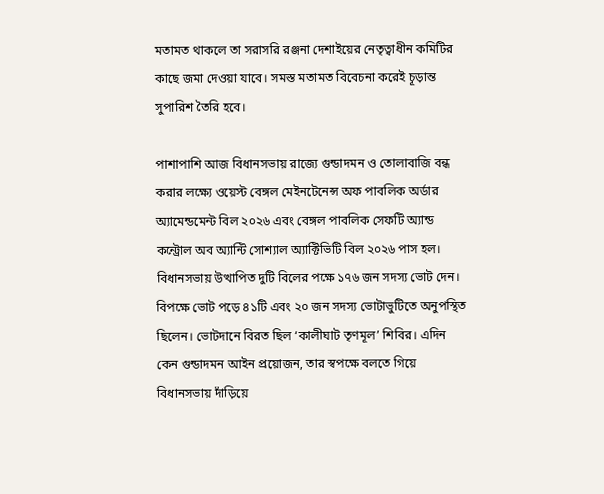মতামত থাকলে তা সরাসরি রঞ্জনা দেশাইয়ের নেতৃত্বাধীন কমিটির কাছে জমা দেওয়া যাবে। সমস্ত মতামত বিবেচনা করেই চূড়ান্ত সুপারিশ তৈরি হবে।

পাশাপাশি আজ বিধানসভায় রাজ্যে গুন্ডাদমন ও তোলাবাজি বন্ধ করার লক্ষ্যে ওয়েস্ট বেঙ্গল মেইনটেনেন্স অফ পাবলিক অর্ডার অ্যামেন্ডমেন্ট বিল ২০২৬ এবং বেঙ্গল পাবলিক সেফটি অ্যান্ড কন্ট্রোল অব অ্যান্টি সোশ্যাল অ্যাক্টিভিটি বিল ২০২৬ পাস হল। বিধানসভায় উত্থাপিত দুটি বিলের পক্ষে ১৭৬ জন সদস্য ভোট দেন। বিপক্ষে ভোট পড়ে ৪১টি এবং ২০ জন সদস্য ভোটাভুটিতে অনুপস্থিত ছিলেন। ভোটদানে বিরত ছিল ‘কালীঘাট তৃণমূল’ শিবির। এদিন কেন গুন্ডাদমন আইন প্রয়োজন, তার স্বপক্ষে বলতে গিয়ে বিধানসভায় দাঁড়িয়ে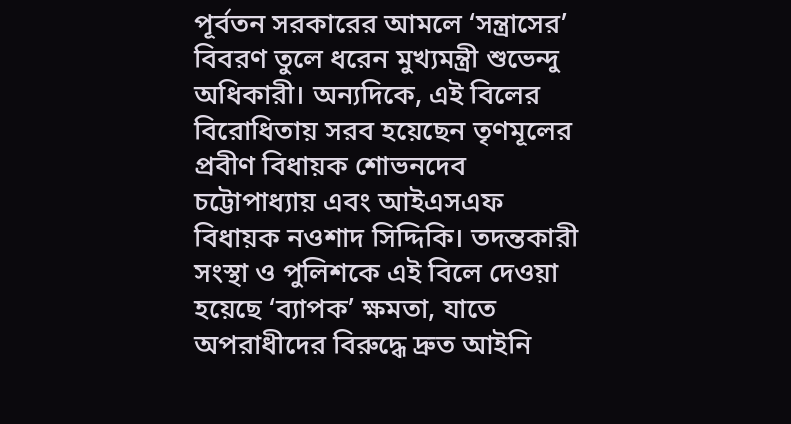পূর্বতন সরকারের আমলে ‘সন্ত্রাসের’ বিবরণ তুলে ধরেন মুখ্যমন্ত্রী শুভেন্দু অধিকারী। অন্যদিকে, এই বিলের বিরোধিতায় সরব হয়েছেন তৃণমূলের প্রবীণ বিধায়ক শোভনদেব চট্টোপাধ্যায় এবং আইএসএফ বিধায়ক নওশাদ সিদ্দিকি। তদন্তকারী সংস্থা ও পুলিশকে এই বিলে দেওয়া হয়েছে ‘ব্যাপক’ ক্ষমতা, যাতে অপরাধীদের বিরুদ্ধে দ্রুত আইনি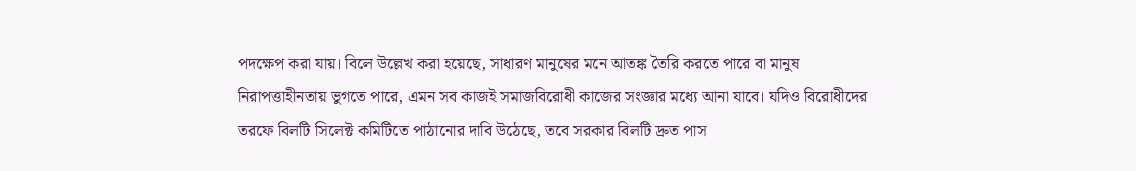পদক্ষেপ করা যায়। বিলে উল্লেখ করা হয়েছে, সাধারণ মানুষের মনে আতঙ্ক তৈরি করতে পারে বা মানুষ নিরাপত্তাহীনতায় ভুগতে পারে, এমন সব কাজই সমাজবিরোধী কাজের সংজ্ঞার মধ্যে আনা যাবে। যদিও বিরোধীদের তরফে বিলটি সিলেক্ট কমিটিতে পাঠানোর দাবি উঠেছে, তবে সরকার বিলটি দ্রুত পাস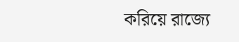করিয়ে রাজ্যে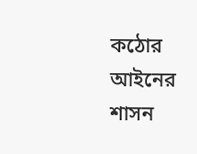কঠোর আইনের শাসন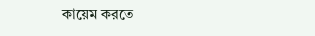কায়েম করতে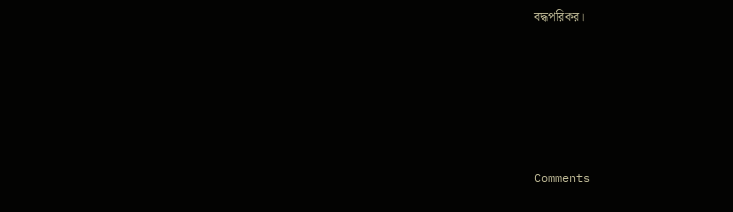বদ্ধপরিকর।









Comments